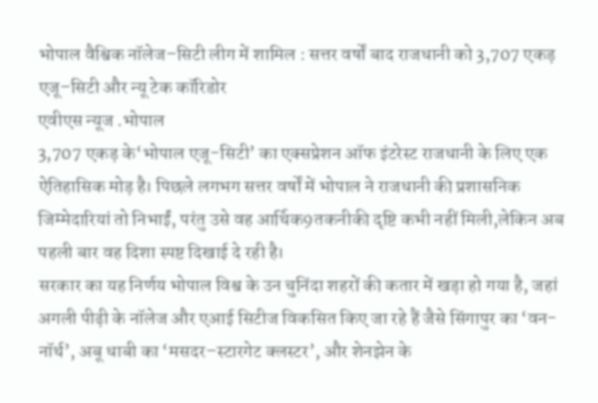भोपाल वैश्विक नॉलेज–सिटी लीग में शामिल : सत्तर वर्षों बाद राजधानी को 3,707 एकड़ एजू–सिटी और न्यू टेक कॉरिडोर
एवीएस न्यूज .भोपाल
3,707 एकड़ के‘भोपाल एजू-सिटी’ का एक्सप्रेशन ऑफ इंटरेस्ट राजधानी के लिए एक ऐतिहासिक मोड़ है। पिछले लगभग सत्तर वर्षों में भोपाल ने राजधानी की प्रशासनिक जिम्मेदारियां तो निभाईं, परंतु उसे वह आर्थिक9तकनीकी दृष्टि कभी नहीं मिली,लेकिन अब पहली बार वह दिशा स्पष्ट दिखाई दे रही है।
सरकार का यह निर्णय भोपाल विश्व के उन चुनिंदा शहरों की कतार में खड़ा हो गया है, जहां अगली पीढ़ी के नॉलेज और एआई सिटीज विकसित किए जा रहे हैं जैसे सिंगापुर का ‘वन-नॉर्थ’, अबू धाबी का ‘मसदर–स्टारगेट क्लस्टर’, और शेनझेन के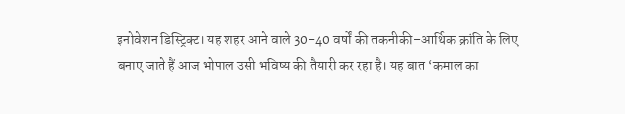इनोवेशन डिस्ट्रिक्ट। यह शहर आने वाले 30-40 वर्षों की तकनीकी–आर्थिक क्रांति के लिए बनाए जाते हैं आज भोपाल उसी भविष्य की तैयारी कर रहा है। यह बात ‘कमाल का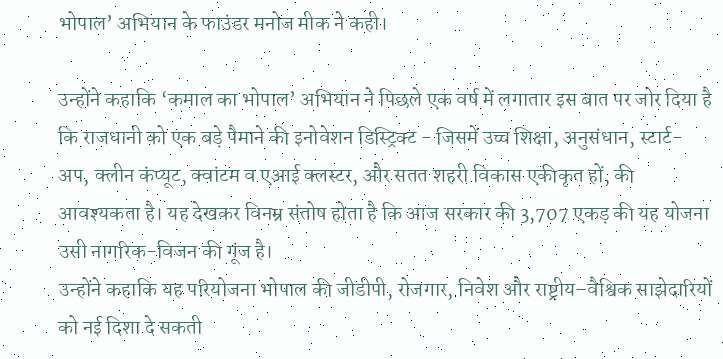भोपाल’ अभियान के फाउंडर मनोज मीक ने कही।

उन्होंने कहाकि ‘कमाल का भोपाल’ अभियान ने पिछले एक वर्ष में लगातार इस बात पर जोर दिया है कि राजधानी को एक बड़े पैमाने की इनोवेशन डिस्ट्रिक्ट - जिसमें उच्च शिक्षा, अनुसंधान, स्टार्ट-अप, क्लीन कंप्यूट, क्वांटम व एआई क्लस्टर, और सतत शहरी विकास एकीकृत हों, की आवश्यकता है। यह देखकर विनम्र संतोष होता है कि आज सरकार की 3,707 एकड़ की यह योजना उसी नागरिक-विजन की गूंज है।
उन्होंने कहाकि यह परियोजना भोपाल की जीडीपी, रोजगार, निवेश और राष्ट्रीय–वैश्विक साझेदारियों को नई दिशा दे सकती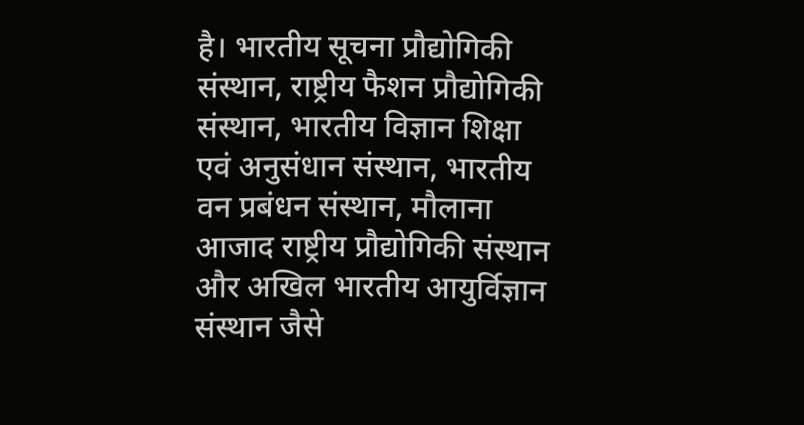है। भारतीय सूचना प्रौद्योगिकी संस्थान, राष्ट्रीय फैशन प्रौद्योगिकी संस्थान, भारतीय विज्ञान शिक्षा एवं अनुसंधान संस्थान, भारतीय वन प्रबंधन संस्थान, मौलाना आजाद राष्ट्रीय प्रौद्योगिकी संस्थान और अखिल भारतीय आयुर्विज्ञान संस्थान जैसे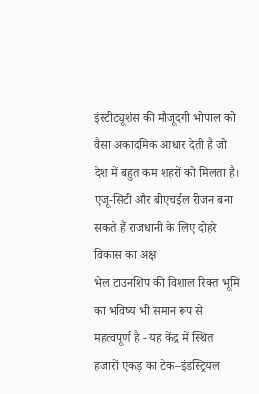इंस्टीट्यूशंस की मौजूदगी भोपाल को वैसा अकादमिक आधार देती है जो देश में बहुत कम शहरों को मिलता है।
एजू-सिटी और बीएचईल रीजन बना सकते हैं राजधानी के लिए दोहरे विकास का अक्ष
भेल टाउनशिप की विशाल रिक्त भूमि का भविष्य भी समान रूप से महत्वपूर्ण है - यह केंद्र में स्थित हजारों एकड़ का टेक–इंडस्ट्रियल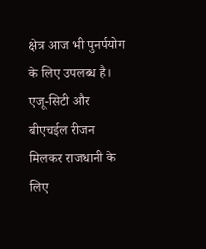क्षेत्र आज भी पुनर्पयोग के लिए उपलब्ध है। एजू-सिटी और बीएचईल रीजन मिलकर राजधानी के लिए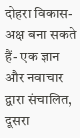दोहरा विकास-अक्ष बना सकते हैं- एक ज्ञान और नवाचार द्वारा संचालित, दूसरा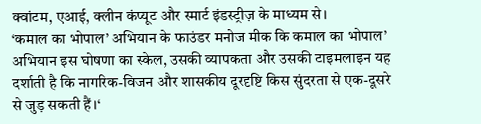क्वांटम, एआई, क्लीन कंप्यूट और स्मार्ट इंडस्ट्रीज़ के माध्यम से।
‘कमाल का भोपाल’ अभियान के फाउंडर मनोज मीक कि कमाल का भोपाल’ अभियान इस घोषणा का स्केल, उसकी व्यापकता और उसकी टाइमलाइन यह दर्शाती है कि नागरिक-विजन और शासकीय दूरदृष्टि किस सुंदरता से एक-दूसरे से जुड़ सकती हैं।‘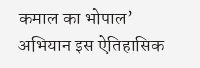कमाल का भोपाल’ अभियान इस ऐतिहासिक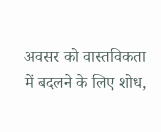अवसर को वास्तविकता में बदलने के लिए शोध,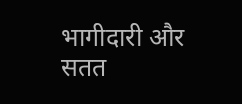भागीदारी और सतत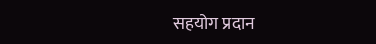सहयोग प्रदान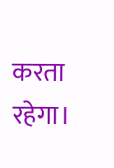करता रहेगा।